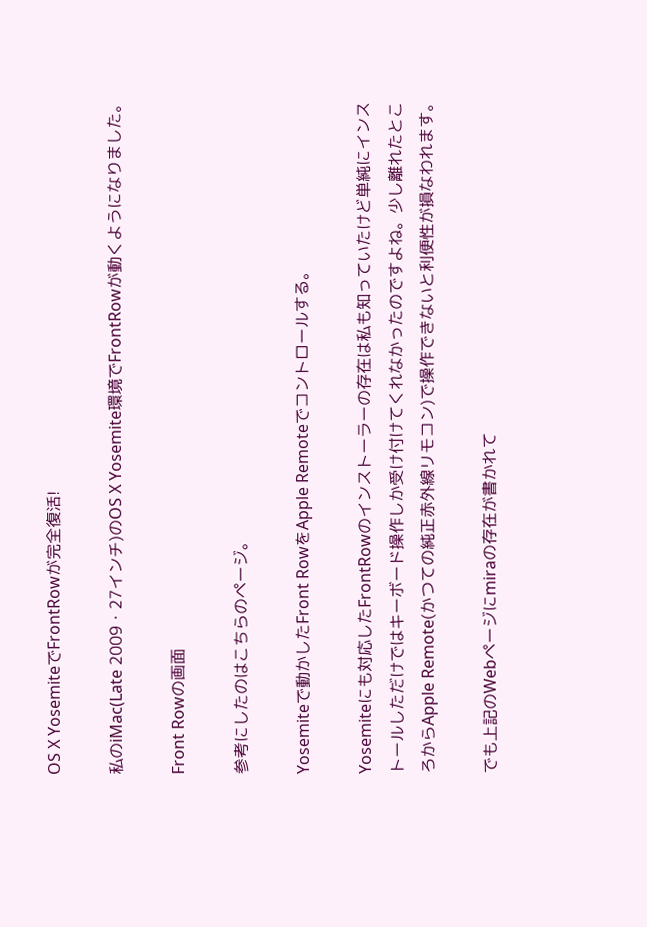OS X YosemiteでFrontRowが完全復活!

私のiMac(Late 2009・27インチ)のOS X Yosemite環境でFrontRowが動くようになりました。

Front Rowの画面

参考にしたのはこちらのページ。

Yosemiteで動かしたFront RowをApple Remoteでコントロールする。

Yosemiteにも対応したFrontRowのインストーラーの存在は私も知っていたけど単純にインストールしただけではキーボード操作しか受け付けてくれなかったのですよね。少し離れたところからApple Remote(かつての純正赤外線リモコン)で操作できないと利便性が損なわれます。

でも上記のWebページにmiraの存在が書かれて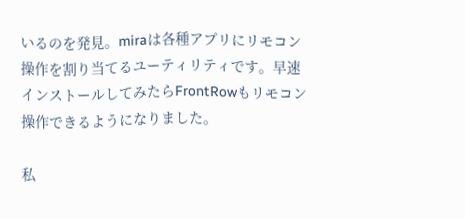いるのを発見。miraは各種アプリにリモコン操作を割り当てるユーティリティです。早速インストールしてみたらFrontRowもリモコン操作できるようになりました。

私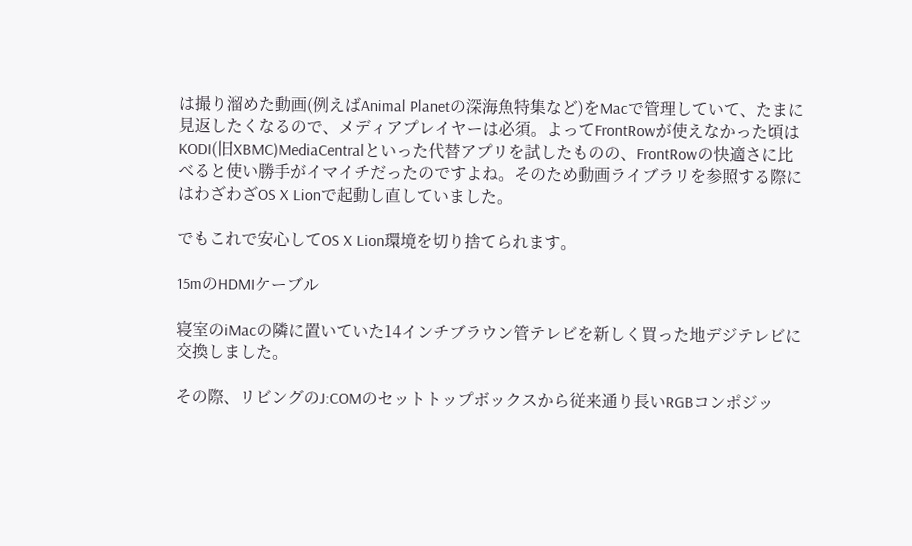は撮り溜めた動画(例えばAnimal Planetの深海魚特集など)をMacで管理していて、たまに見返したくなるので、メディアプレイヤーは必須。よってFrontRowが使えなかった頃はKODI(旧XBMC)MediaCentralといった代替アプリを試したものの、FrontRowの快適さに比べると使い勝手がイマイチだったのですよね。そのため動画ライブラリを参照する際にはわざわざOS X Lionで起動し直していました。

でもこれで安心してOS X Lion環境を切り捨てられます。

15mのHDMIケーブル

寝室のiMacの隣に置いていた14インチブラウン管テレビを新しく買った地デジテレビに交換しました。

その際、リビングのJ:COMのセットトップボックスから従来通り長いRGBコンポジッ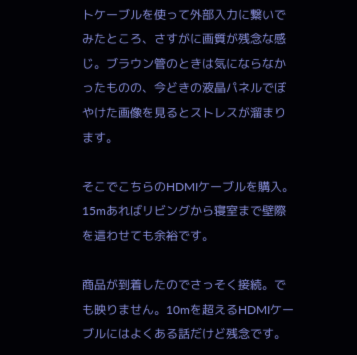トケーブルを使って外部入力に繋いでみたところ、さすがに画質が残念な感じ。ブラウン管のときは気にならなかったものの、今どきの液晶パネルでぼやけた画像を見るとストレスが溜まります。

そこでこちらのHDMIケーブルを購入。15mあればリビングから寝室まで壁際を這わせても余裕です。

商品が到着したのでさっそく接続。でも映りません。10mを超えるHDMIケーブルにはよくある話だけど残念です。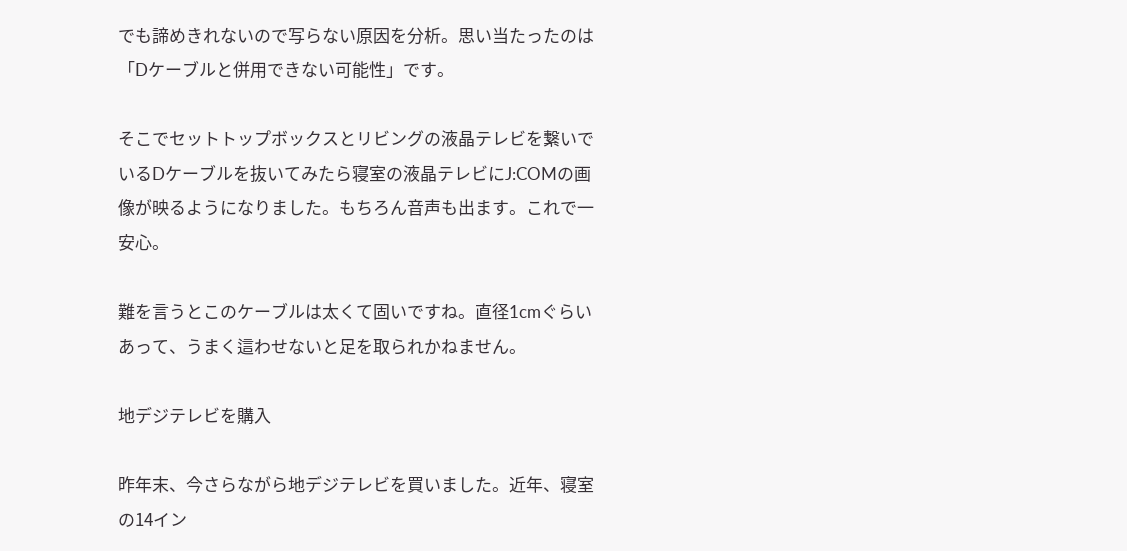でも諦めきれないので写らない原因を分析。思い当たったのは「Dケーブルと併用できない可能性」です。

そこでセットトップボックスとリビングの液晶テレビを繋いでいるDケーブルを抜いてみたら寝室の液晶テレビにJ:COMの画像が映るようになりました。もちろん音声も出ます。これで一安心。

難を言うとこのケーブルは太くて固いですね。直径1cmぐらいあって、うまく這わせないと足を取られかねません。

地デジテレビを購入

昨年末、今さらながら地デジテレビを買いました。近年、寝室の14イン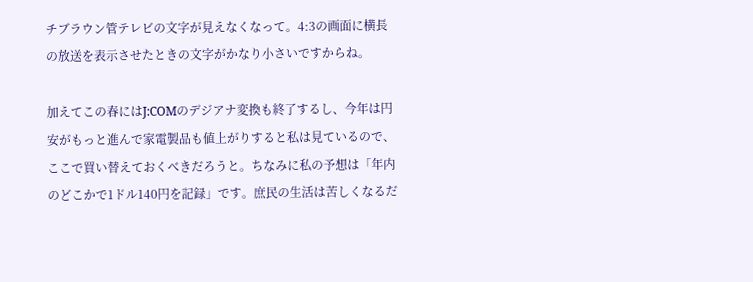チブラウン管テレビの文字が見えなくなって。4:3の画面に横長の放送を表示させたときの文字がかなり小さいですからね。

加えてこの春にはJ:COMのデジアナ変換も終了するし、今年は円安がもっと進んで家電製品も値上がりすると私は見ているので、ここで買い替えておくべきだろうと。ちなみに私の予想は「年内のどこかで1ドル140円を記録」です。庶民の生活は苦しくなるだ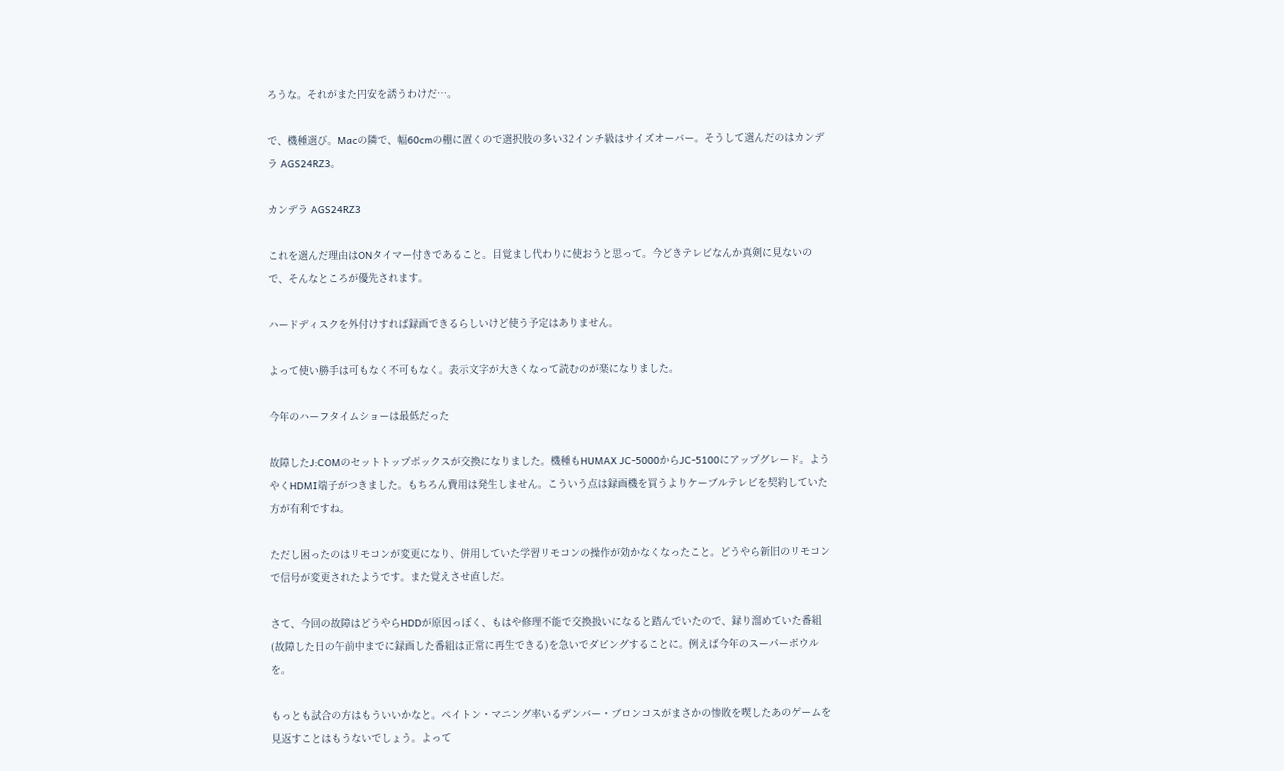ろうな。それがまた円安を誘うわけだ…。

で、機種選び。Macの隣で、幅60cmの棚に置くので選択肢の多い32インチ級はサイズオーバー。そうして選んだのはカンデラ AGS24RZ3。

カンデラ AGS24RZ3

これを選んだ理由はONタイマー付きであること。目覚まし代わりに使おうと思って。今どきテレビなんか真剣に見ないので、そんなところが優先されます。

ハードディスクを外付けすれば録画できるらしいけど使う予定はありません。

よって使い勝手は可もなく不可もなく。表示文字が大きくなって読むのが楽になりました。

今年のハーフタイムショーは最低だった

故障したJ:COMのセットトップボックスが交換になりました。機種もHUMAX JC-5000からJC-5100にアップグレード。ようやくHDMI端子がつきました。もちろん費用は発生しません。こういう点は録画機を買うよりケーブルテレビを契約していた方が有利ですね。

ただし困ったのはリモコンが変更になり、併用していた学習リモコンの操作が効かなくなったこと。どうやら新旧のリモコンで信号が変更されたようです。また覚えさせ直しだ。

さて、今回の故障はどうやらHDDが原因っぽく、もはや修理不能で交換扱いになると踏んでいたので、録り溜めていた番組(故障した日の午前中までに録画した番組は正常に再生できる)を急いでダビングすることに。例えば今年のスーパーボウルを。

もっとも試合の方はもういいかなと。ペイトン・マニング率いるデンバー・ブロンコスがまさかの惨敗を喫したあのゲームを見返すことはもうないでしょう。よって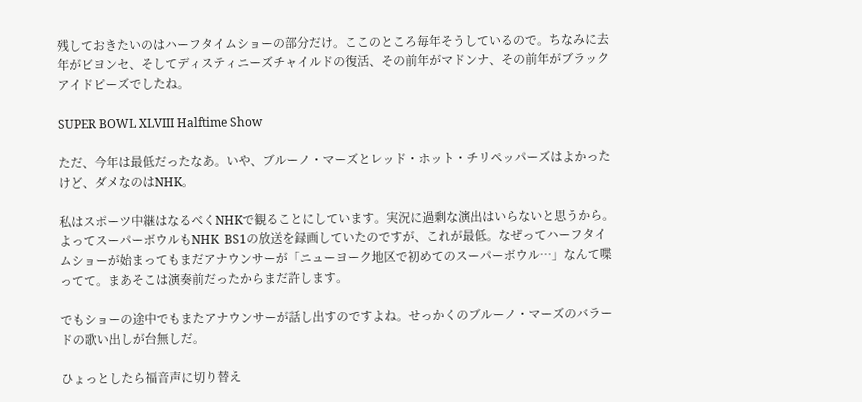残しておきたいのはハーフタイムショーの部分だけ。ここのところ毎年そうしているので。ちなみに去年がビヨンセ、そしてディスティニーズチャイルドの復活、その前年がマドンナ、その前年がブラックアイドピーズでしたね。

SUPER BOWL XLVIII Halftime Show

ただ、今年は最低だったなあ。いや、ブルーノ・マーズとレッド・ホット・チリペッパーズはよかったけど、ダメなのはNHK。

私はスポーツ中継はなるべくNHKで観ることにしています。実況に過剰な演出はいらないと思うから。よってスーパーボウルもNHK  BS1の放送を録画していたのですが、これが最低。なぜってハーフタイムショーが始まってもまだアナウンサーが「ニューヨーク地区で初めてのスーパーボウル…」なんて喋ってて。まあそこは演奏前だったからまだ許します。

でもショーの途中でもまたアナウンサーが話し出すのですよね。せっかくのブルーノ・マーズのバラードの歌い出しが台無しだ。

ひょっとしたら福音声に切り替え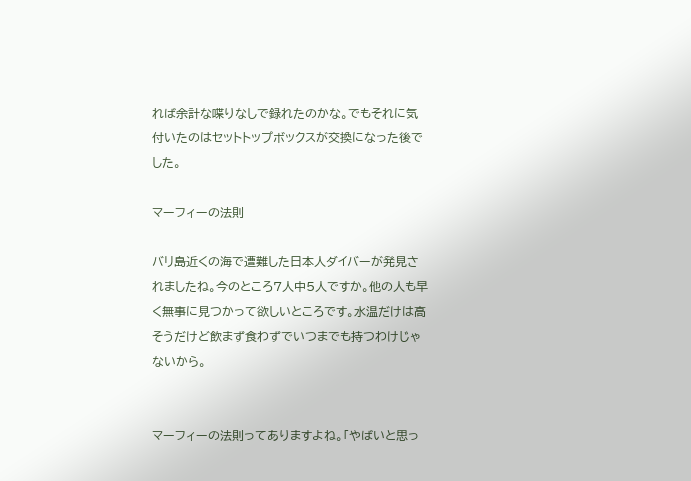れば余計な喋りなしで録れたのかな。でもそれに気付いたのはセットトップボックスが交換になった後でした。

マーフィーの法則

バリ島近くの海で遭難した日本人ダイバーが発見されましたね。今のところ7人中5人ですか。他の人も早く無事に見つかって欲しいところです。水温だけは高そうだけど飲まず食わずでいつまでも持つわけじゃないから。


マーフィーの法則ってありますよね。「やばいと思っ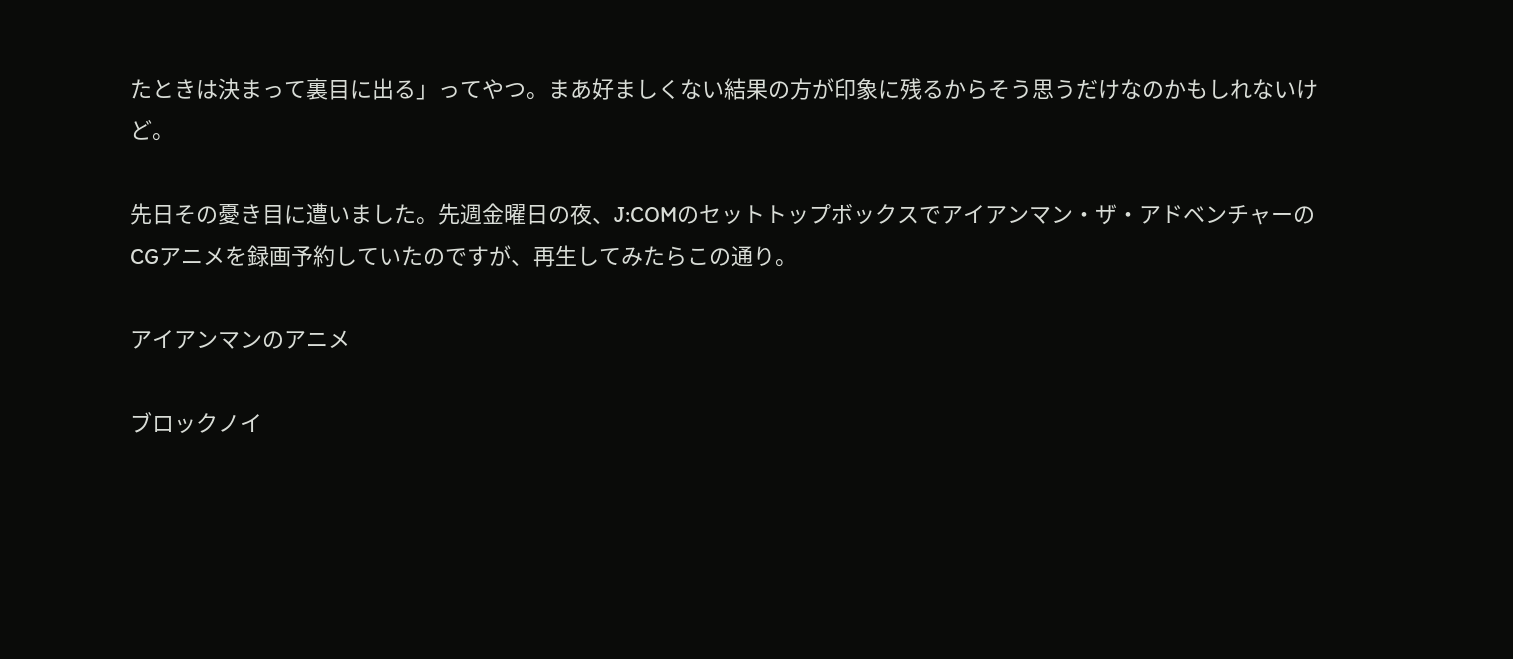たときは決まって裏目に出る」ってやつ。まあ好ましくない結果の方が印象に残るからそう思うだけなのかもしれないけど。

先日その憂き目に遭いました。先週金曜日の夜、J:COMのセットトップボックスでアイアンマン・ザ・アドベンチャーのCGアニメを録画予約していたのですが、再生してみたらこの通り。

アイアンマンのアニメ

ブロックノイ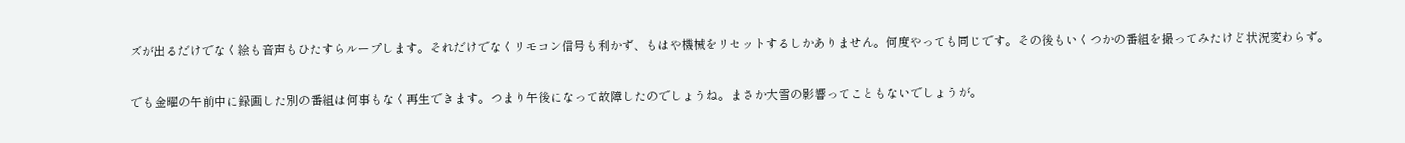ズが出るだけでなく絵も音声もひたすらループします。それだけでなくリモコン信号も利かず、もはや機械をリセットするしかありません。何度やっても同じです。その後もいくつかの番組を撮ってみたけど状況変わらず。

でも金曜の午前中に録画した別の番組は何事もなく再生できます。つまり午後になって故障したのでしょうね。まさか大雪の影響ってこともないでしょうが。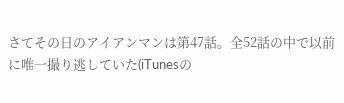さてその日のアイアンマンは第47話。全52話の中で以前に唯一撮り逃していた(iTunesの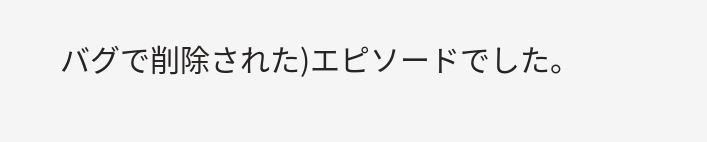バグで削除された)エピソードでした。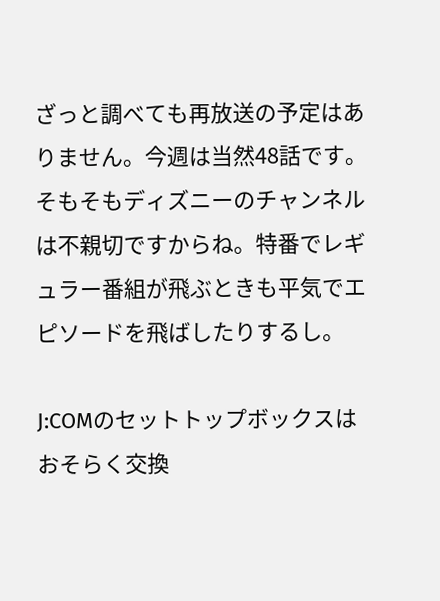ざっと調べても再放送の予定はありません。今週は当然48話です。そもそもディズニーのチャンネルは不親切ですからね。特番でレギュラー番組が飛ぶときも平気でエピソードを飛ばしたりするし。

J:COMのセットトップボックスはおそらく交換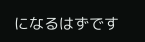になるはずです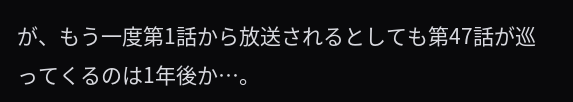が、もう一度第1話から放送されるとしても第47話が巡ってくるのは1年後か…。